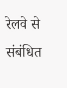रेलवे से संबंधित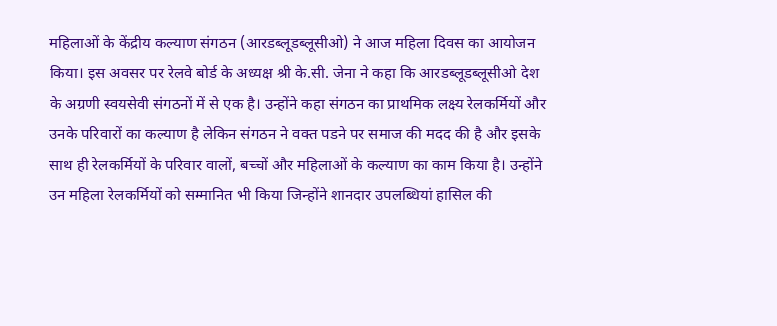महिलाओं के केंद्रीय कल्याण संगठन (आरडब्लूडब्लूसीओ) ने आज महिला दिवस का आयोजन किया। इस अवसर पर रेलवे बोर्ड के अध्यक्ष श्री के.सी. जेना ने कहा कि आरडब्लूडब्लूसीओ देश के अग्रणी स्वयसेवी संगठनों में से एक है। उन्होंने कहा संगठन का प्राथमिक लक्ष्य रेलकर्मियों और उनके परिवारों का कल्याण है लेकिन संगठन ने वक्त पडने पर समाज की मदद की है और इसके साथ ही रेलकर्मियों के परिवार वालों, बच्चों और महिलाओं के कल्याण का काम किया है। उन्होंने उन महिला रेलकर्मियों को सम्मानित भी किया जिन्होंने शानदार उपलब्धियां हासिल की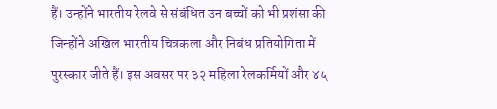हैं। उन्होंने भारतीय रेलवे से संबंधित उन बच्चों को भी प्रशंसा की जिन्होंने अखिल भारतीय चित्रकला और निबंध प्रतियोगिता में पुरस्कार जीते हैं। इस अवसर पर ३२ महिला रेलकर्मियों और ४५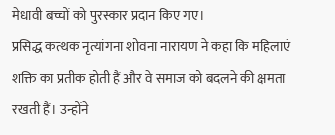मेधावी बच्चों को पुरस्कार प्रदान किए गए।
प्रसिद्ध कत्थक नृत्यांगना शोवना नारायण ने कहा कि महिलाएं शक्ति का प्रतीक होती हैं और वे समाज को बदलने की क्षमता रखती हैं। उन्होंने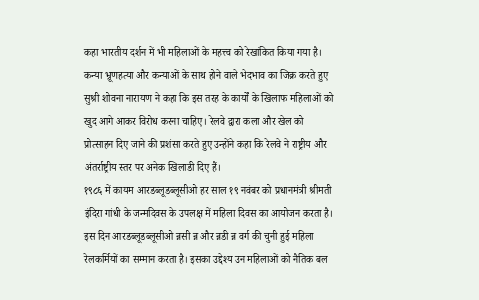कहा भारतीय दर्शन में भी महिलाओं के महत्त्व को रेखांकित किया गया है। कन्या भ्रूणहत्या और कन्याओं के साथ होने वाले भेदभाव का जिक्र करते हुए सुश्री शोवना नारायण ने कहा कि इस तरह के कार्यों के खिलाफ महिलाओं को खुद आगे आकर विरोध करना चाहिए। रेलवे द्वारा कला और खेल को प्रोत्साहन दिए जाने की प्रशंसा करते हुए उन्होंने कहा कि रेलवे ने राष्ट्रीय और अंतर्राष्ट्रीय स्तर पर अनेक खिलाडी दिए हैं।
१९८६ में कायम आरडब्लूडब्लूसीओ हर साल १९ नवंबर को प्रधानमंत्री श्रीमती इंदिरा गांधी के जन्मदिवस के उपलक्ष में महिला दिवस का आयोजन करता है। इस दिन आरडब्लूडब्लूसीओ न्नसी न्न और न्नडी न्न वर्ग की चुनी हुई महिला रेलकर्मियों का सम्मान करता है। इसका उद्देश्य उन महिलाओं को नैतिक बल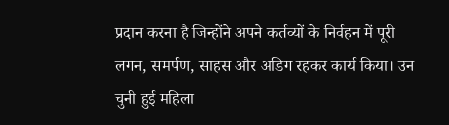प्रदान करना है जिन्होंने अपने कर्तव्यों के निर्वहन में पूरी लगन, समर्पण, साहस और अडिग रहकर कार्य किया। उन चुनी हुई महिला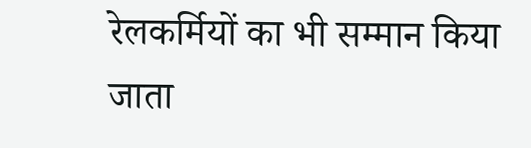रेलकर्मियों का भी सम्मान किया जाता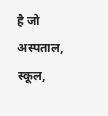है जो अस्पताल, स्कूल,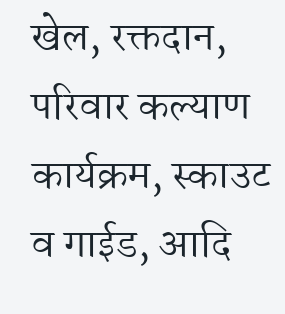खेल, रक्तदान, परिवार कल्याण कार्यक्रम, स्काउट व गाईड, आदि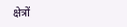क्षेत्रों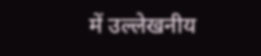में उल्लेखनीय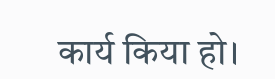कार्य किया हो।